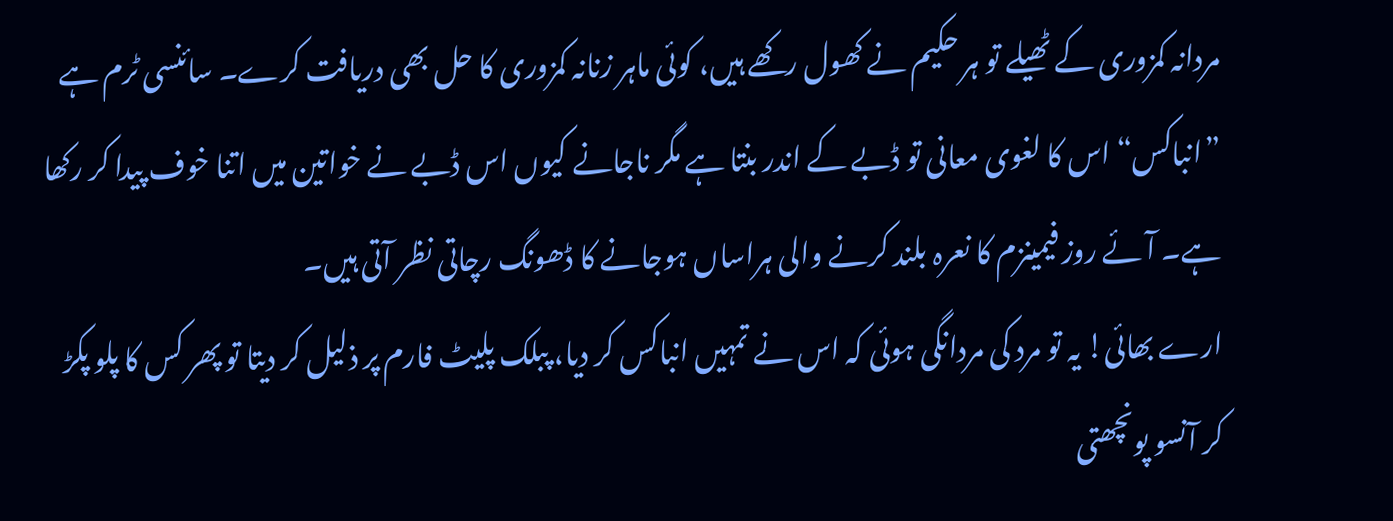مردانہ کمزوری کے ٹھیلے تو ہر حکیم نے کھول رکھے ہیں، کوئی ماہر زنانہ کمزوری کا حل بھی دریافت کرے۔ سائنسی ٹرم ہے ”انباکس“ اس کا لغوی معانی تو ڈبے کے اندر بنتا ہے مگر ناجانے کیوں اس ڈبے نے خواتین میں اتنا خوف پیدا کر رکھا ہے۔ آئے روز فیمینزم کا نعرہ بلند کرنے والی ہراساں ہوجانے کا ڈھونگ رچاتی نظر آتی ہیں۔
ارے بھائی! یہ تو مرد کی مردانگی ہوئی کہ اس نے تمہیں انباکس کر دیا، پبلک پلیٹ فارم پر ذلیل کر دیتا تو پھر کس کا پلو پکڑ کر آنسو پونچھتی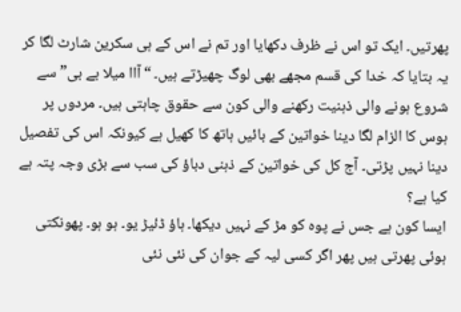پھرتیں۔ ایک تو اس نے ظرف دکھایا اور تم نے اس کے ہی سکرین شارٹ لگا کر یہ بتایا کہ خدا کی قسم مجھے بھی لوگ چھیڑتے ہیں۔ “آاا میلا بے بی” سے شروع ہونے والی ذہنیت رکھنے والی کون سے حقوق چاہتی ہیں۔ مردوں پر ہوس کا الزام لگا دینا خواتین کے بائیں ہاتھ کا کھیل ہے کیونکہ اس کی تفصیل دینا نہیں پڑتی۔ آج کل کی خواتین کے ذہنی دباؤ کی سب سے بڑی وجہ پتہ ہے کیا ہے؟
ایسا کون ہے جس نے پوہ کو مڑ کے نہیں دیکھا۔ ہاؤ ڈئیڑ یو۔ ہو ہو۔ پھونکتی ہوئی پھرتی ہیں پھر اگر کسی لیہ کے جوان کی نئی نئی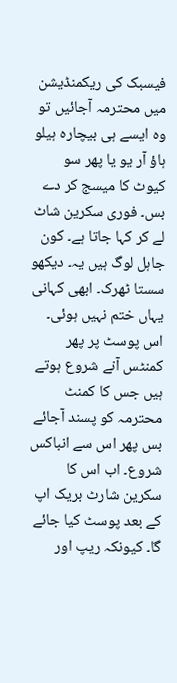فیسبک کی ریکمنڈیشن میں محترمہ آجائیں تو وہ ایسے ہی بیچارہ ہیلو ہاؤ آر یو یا پھر سو کیوٹ کا میسج کر دے بس۔ فوری سکرین شاٹ لے کر کہا جاتا ہے۔ کون جاہل لوگ ہیں یہ۔ دیکھو سستا ٹھرک۔ ابھی کہانی یہاں ختم نہیں ہوئی۔ اس پوسٹ پر پھر کمنٹس آنے شروع ہوتے ہیں جس کا کمنٹ محترمہ کو پسند آجائے بس پھر اس سے انباکس شروع۔ اب اس کا سکرین شارٹ بریک اپ کے بعد پوسٹ کیا جائے گا۔ کیونکہ ریپ اور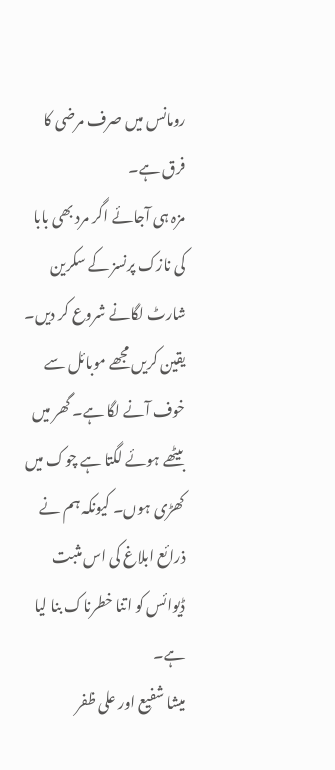رومانس میں صرف مرضی کا فرق ہے۔
مزہ ہی آجائے اگر مرد بھی بابا کی نازک پرنسز کے سکرین شارٹ لگانے شروع کر دیں۔ یقین کریں مجھے موبائل سے خوف آنے لگا ہے۔ گھر میں بیٹھے ہوئے لگتا ہے چوک میں کھڑی ہوں۔ کیونکہ ہم نے ذرائع ابلاغ کی اس مثبت ڈیوائس کو اتنا خطرناک بنا لیا ہے۔
میشا شفیع اور علی ظفر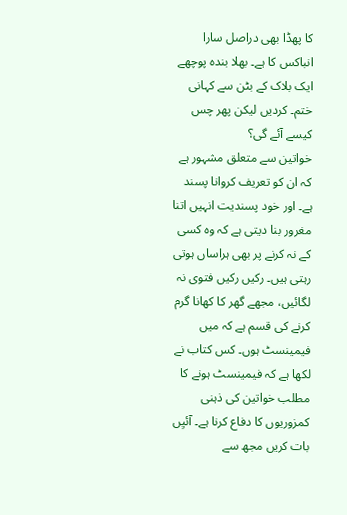کا پھڈا بھی دراصل سارا انباکس کا ہے۔ بھلا بندہ پوچھے ایک بلاک کے بٹن سے کہانی ختم۔ کردیں لیکن پھر چس کیسے آئے گی؟
خواتین سے متعلق مشہور ہے کہ ان کو تعریف کروانا پسند ہے۔ اور خود پسندیت انہیں اتنا مغرور بنا دیتی ہے کہ وہ کسی کے نہ کرنے پر بھی ہراساں ہوتی رہتی ہیں۔ رکیں رکیں فتوی نہ لگائیں، مجھے گھر کا کھانا گرم کرنے کی قسم ہے کہ میں فیمینسٹ ہوں۔ کس کتاب نے لکھا ہے کہ فیمینسٹ ہونے کا مطلب خواتین کی ذہنی کمزوریوں کا دفاع کرنا ہے۔ آئیِں بات کریں مجھ سے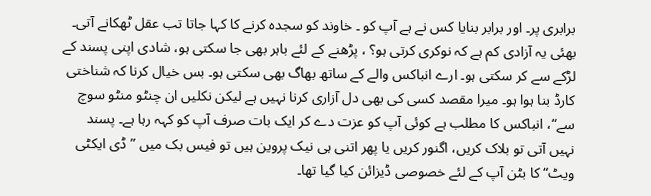برابری پر۔ اور برابر بنایا کس نے ہے آپ کو ۔ خاوند کو سجدہ کرنے کا کہا جاتا تب عقل ٹھکانے آتی۔
بھئی یہ آزادی کم ہے کہ نوکری کرتی ہو؟ ، پڑھنے کے لئے باہر بھی جا سکتی ہو، شادی اپنی پسند کے لڑکے سے کر سکتی ہو۔ ارے انباکس والے کے ساتھ بھاگ بھی سکتی ہو۔ بس خیال کرنا کہ شناختی کارڈ بنا ہوا ہو۔ میرا مقصد کسی کی بھی دل آزاری کرنا نہیں ہے لیکن نکلیں ان چنٹو منٹو سوچ سے“، انباکس کا مطلب ہے کوئی آپ کو عزت دے کر ایک بات صرف آپ کو کہہ رہا ہے۔ پسند نہیں آتی تو بلاک کریں، اگنور کریں یا پھر اتنی ہی نیک پروین ہیں تو فیس بک میں ”ڈی ایکٹی ویٹ“ کا بٹن آپ کے لئے خصوصی ڈیزائن کیا گیا تھا۔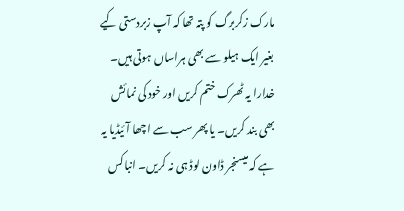مارک زکربرگ کو پتہ تھا کہ آپ زبردستی کیے بغیر ایک ہیلو سے بھی ہراساں ہوتی ہیں۔ خدارا یہ ٹھرک ختم کریں اور خود کی نمائش بھی بند کریں۔ یا پھر سب سے اچھا آئیڈیا یہ ہے کہ میسنجر ڈاون لوڈ ہی نہ کریں۔ انباکس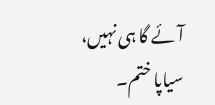آئے گا ہی نہیں، سیاپا ختم۔